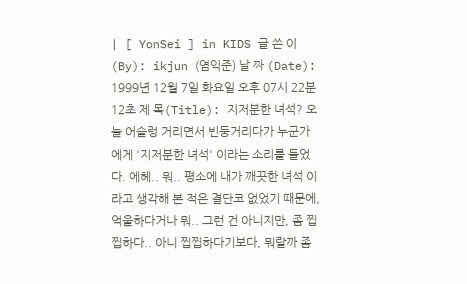| [ YonSei ] in KIDS 글 쓴 이(By): ikjun (염익준) 날 짜 (Date): 1999년 12월 7일 화요일 오후 07시 22분 12초 제 목(Title): 지저분한 녀석? 오늘 어슬렁 거리면서 빈둥거리다가 누군가에게 '지저분한 녀석' 이라는 소리를 들었다. 에헤.. 뭐.. 평소에 내가 깨끗한 녀석 이라고 생각해 본 적은 결단코 없었기 때문에, 억울하다거나 뭐.. 그런 건 아니지만, 좀 찝찝하다.. 아니 찝찝하다기보다, 뭐랄까 좀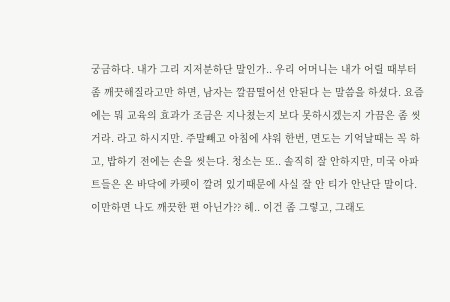궁금하다. 내가 그리 지저분하단 말인가.. 우리 어머니는 내가 어릴 때부터 좀 깨끗해질라고만 하면, 남자는 깔끔떨어선 안된다 는 말씀을 하셨다. 요즘에는 뭐 교육의 효과가 조금은 지나쳤는지 보다 못하시겠는지 가끔은 좀 씻거라. 라고 하시지만. 주말빼고 아침에 샤워 한번, 면도는 기억날때는 꼭 하고, 밥하기 전에는 손을 씻는다. 청소는 또.. 솔직히 잘 안하지만, 미국 아파트들은 온 바닥에 카펫이 깔려 있기때문에 사실 잘 안 티가 안난단 말이다. 이만하면 나도 깨끗한 편 아닌가?? 헤.. 이건 좀 그렇고, 그래도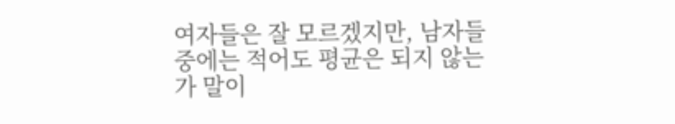여자들은 잘 모르겠지만, 남자들 중에는 적어도 평균은 되지 않는가 말이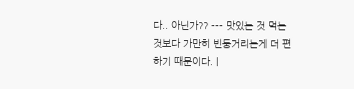다.. 아닌가?? --- 맛있는 것 먹는 것보다 가만히 빈둥거리는게 더 편하기 때문이다. |